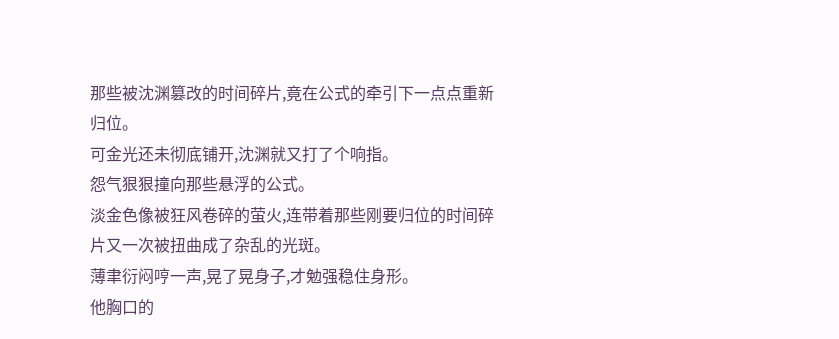那些被沈渊篡改的时间碎片,竟在公式的牵引下一点点重新归位。
可金光还未彻底铺开,沈渊就又打了个响指。
怨气狠狠撞向那些悬浮的公式。
淡金色像被狂风卷碎的萤火,连带着那些刚要归位的时间碎片又一次被扭曲成了杂乱的光斑。
薄聿衍闷哼一声,晃了晃身子,才勉强稳住身形。
他胸口的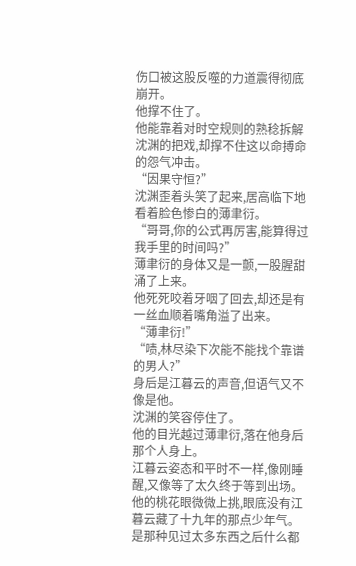伤口被这股反噬的力道震得彻底崩开。
他撑不住了。
他能靠着对时空规则的熟稔拆解沈渊的把戏,却撑不住这以命搏命的怨气冲击。
“因果守恒?”
沈渊歪着头笑了起来,居高临下地看着脸色惨白的薄聿衍。
“哥哥,你的公式再厉害,能算得过我手里的时间吗?”
薄聿衍的身体又是一颤,一股腥甜涌了上来。
他死死咬着牙咽了回去,却还是有一丝血顺着嘴角溢了出来。
“薄聿衍!”
“啧,林尽染下次能不能找个靠谱的男人?”
身后是江暮云的声音,但语气又不像是他。
沈渊的笑容停住了。
他的目光越过薄聿衍,落在他身后那个人身上。
江暮云姿态和平时不一样,像刚睡醒,又像等了太久终于等到出场。
他的桃花眼微微上挑,眼底没有江暮云藏了十九年的那点少年气。
是那种见过太多东西之后什么都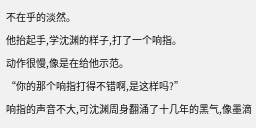不在乎的淡然。
他抬起手,学沈渊的样子,打了一个响指。
动作很慢,像是在给他示范。
“你的那个响指打得不错啊,是这样吗?”
响指的声音不大,可沈渊周身翻涌了十几年的黑气,像墨滴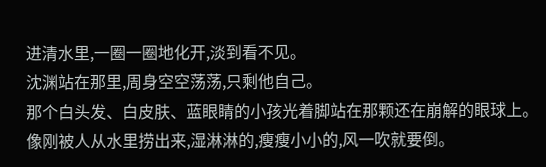进清水里,一圈一圈地化开,淡到看不见。
沈渊站在那里,周身空空荡荡,只剩他自己。
那个白头发、白皮肤、蓝眼睛的小孩光着脚站在那颗还在崩解的眼球上。
像刚被人从水里捞出来,湿淋淋的,瘦瘦小小的,风一吹就要倒。